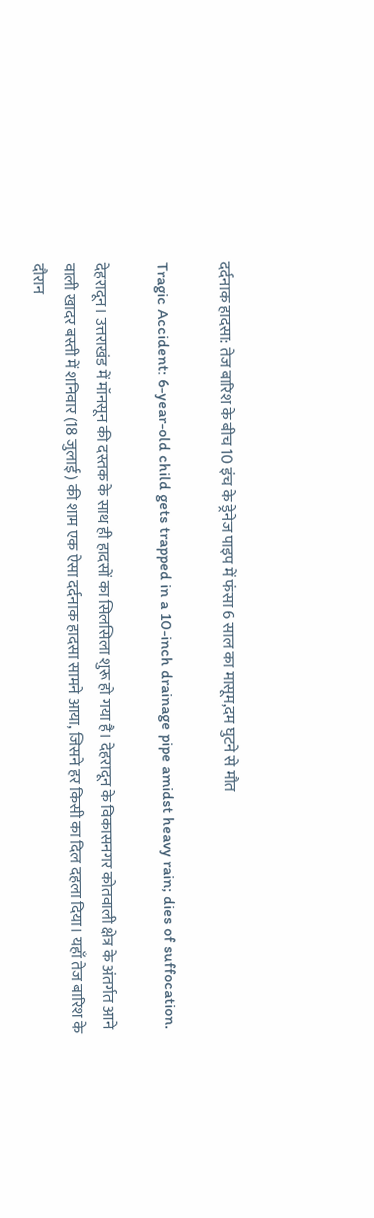दर्दनाक हादसा: तेज बारिश के बीच 10 इंच के ड्रेनेज पाइप में फंसा 6 साल का मासूम,दम घुटने से मौत

Tragic Accident: 6-year-old child gets trapped in a 10-inch drainage pipe amidst heavy rain; dies of suffocation.

देहरादून। उत्तराखंड में मॉनसून की दस्तक के साथ ही हादसों का सिलसिला शुरू हो गया है। देहरादून के विकासनगर कोतवाली क्षेत्र के अंतर्गत आने वाली खादर बस्ती में शनिवार (18 जुलाई) की शाम एक ऐसा दर्दनाक हादसा सामने आया, जिसने हर किसी का दिल दहला दिया। यहाँ तेज बारिश के दौरान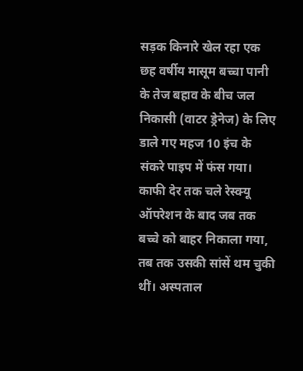सड़क किनारे खेल रहा एक छह वर्षीय मासूम बच्चा पानी के तेज बहाव के बीच जल निकासी (वाटर ड्रेनेज) के लिए डाले गए महज 10 इंच के संकरे पाइप में फंस गया। काफी देर तक चले रेस्क्यू ऑपरेशन के बाद जब तक बच्चे को बाहर निकाला गया, तब तक उसकी सांसें थम चुकी थीं। अस्पताल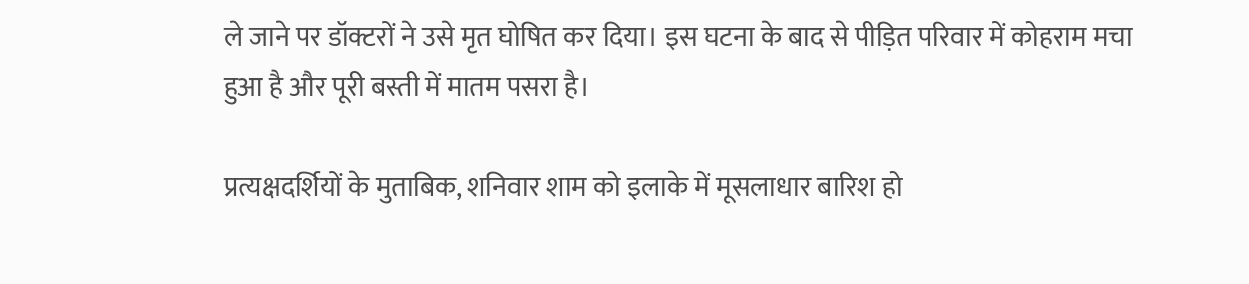ले जाने पर डॉक्टरों ने उसे मृत घोषित कर दिया। इस घटना के बाद से पीड़ित परिवार में कोहराम मचा हुआ है और पूरी बस्ती में मातम पसरा है।

प्रत्यक्षदर्शियों के मुताबिक, शनिवार शाम को इलाके में मूसलाधार बारिश हो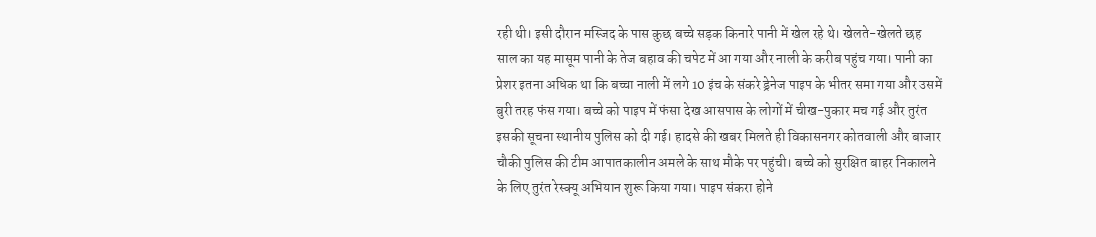रही थी। इसी दौरान मस्जिद के पास कुछ बच्चे सड़क किनारे पानी में खेल रहे थे। खेलते-खेलते छह साल का यह मासूम पानी के तेज बहाव की चपेट में आ गया और नाली के करीब पहुंच गया। पानी का प्रेशर इतना अधिक था कि बच्चा नाली में लगे 10 इंच के संकरे ड्रेनेज पाइप के भीतर समा गया और उसमें बुरी तरह फंस गया। बच्चे को पाइप में फंसा देख आसपास के लोगों में चीख-पुकार मच गई और तुरंत इसकी सूचना स्थानीय पुलिस को दी गई। हादसे की खबर मिलते ही विकासनगर कोतवाली और बाजार चौकी पुलिस की टीम आपातकालीन अमले के साथ मौके पर पहुंची। बच्चे को सुरक्षित बाहर निकालने के लिए तुरंत रेस्क्यू अभियान शुरू किया गया। पाइप संकरा होने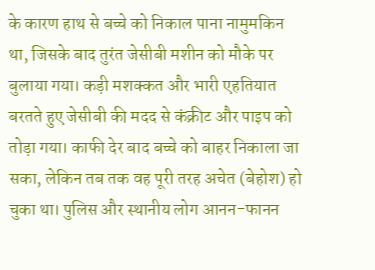के कारण हाथ से बच्चे को निकाल पाना नामुमकिन था, जिसके बाद तुरंत जेसीबी मशीन को मौके पर बुलाया गया। कड़ी मशक्कत और भारी एहतियात बरतते हुए जेसीबी की मदद से कंक्रीट और पाइप को तोड़ा गया। काफी देर बाद बच्चे को बाहर निकाला जा सका, लेकिन तब तक वह पूरी तरह अचेत (बेहोश) हो चुका था। पुलिस और स्थानीय लोग आनन-फानन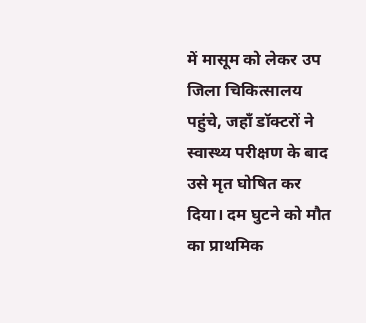में मासूम को लेकर उप जिला चिकित्सालय पहुंचे, जहाँ डॉक्टरों ने स्वास्थ्य परीक्षण के बाद उसे मृत घोषित कर दिया। दम घुटने को मौत का प्राथमिक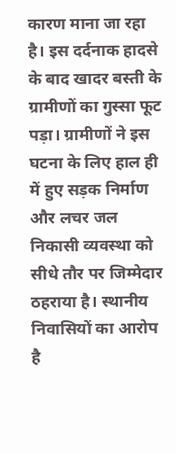कारण माना जा रहा है। इस दर्दनाक हादसे के बाद खादर बस्ती के ग्रामीणों का गुस्सा फूट पड़ा। ग्रामीणों ने इस घटना के लिए हाल ही में हुए सड़क निर्माण और लचर जल निकासी व्यवस्था को सीधे तौर पर जिम्मेदार ठहराया है। स्थानीय निवासियों का आरोप है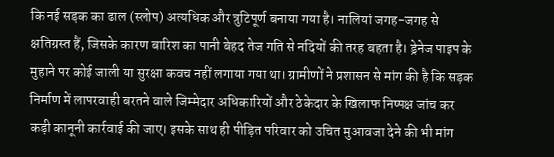कि नई सड़क का ढाल (स्लोप) अत्यधिक और त्रुटिपूर्ण बनाया गया है। नालियां जगह-जगह से क्षतिग्रस्त हैं, जिसके कारण बारिश का पानी बेहद तेज गति से नदियों की तरह बहता है। ड्रेनेज पाइप के मुहाने पर कोई जाली या सुरक्षा कवच नहीं लगाया गया था। ग्रामीणों ने प्रशासन से मांग की है कि सड़क निर्माण में लापरवाही बरतने वाले जिम्मेदार अधिकारियों और ठेकेदार के खिलाफ निष्पक्ष जांच कर कड़ी कानूनी कार्रवाई की जाए। इसके साथ ही पीड़ित परिवार को उचित मुआवजा देने की भी मांग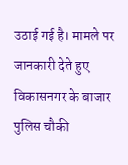उठाई गई है। मामले पर जानकारी देते हुए विकासनगर के बाजार पुलिस चौकी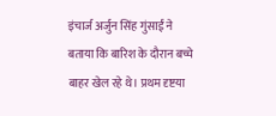इंचार्ज अर्जुन सिंह गुंसाईं ने बताया कि बारिश के दौरान बच्चे बाहर खेल रहे थे। प्रथम दृष्टया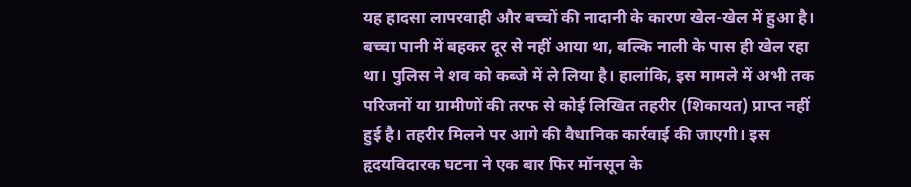यह हादसा लापरवाही और बच्चों की नादानी के कारण खेल-खेल में हुआ है। बच्चा पानी में बहकर दूर से नहीं आया था, बल्कि नाली के पास ही खेल रहा था। पुलिस ने शव को कब्जे में ले लिया है। हालांकि, इस मामले में अभी तक परिजनों या ग्रामीणों की तरफ से कोई लिखित तहरीर (शिकायत) प्राप्त नहीं हुई है। तहरीर मिलने पर आगे की वैधानिक कार्रवाई की जाएगी। इस हृदयविदारक घटना ने एक बार फिर मॉनसून के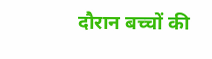दौरान बच्चों की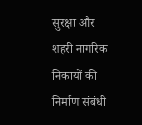सुरक्षा और शहरी नागरिक निकायों की निर्माण संबंधी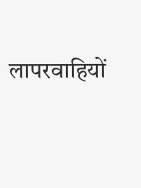लापरवाहियों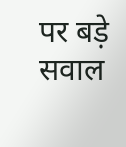पर बड़े सवाल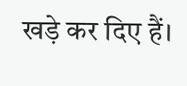खड़े कर दिए हैं।